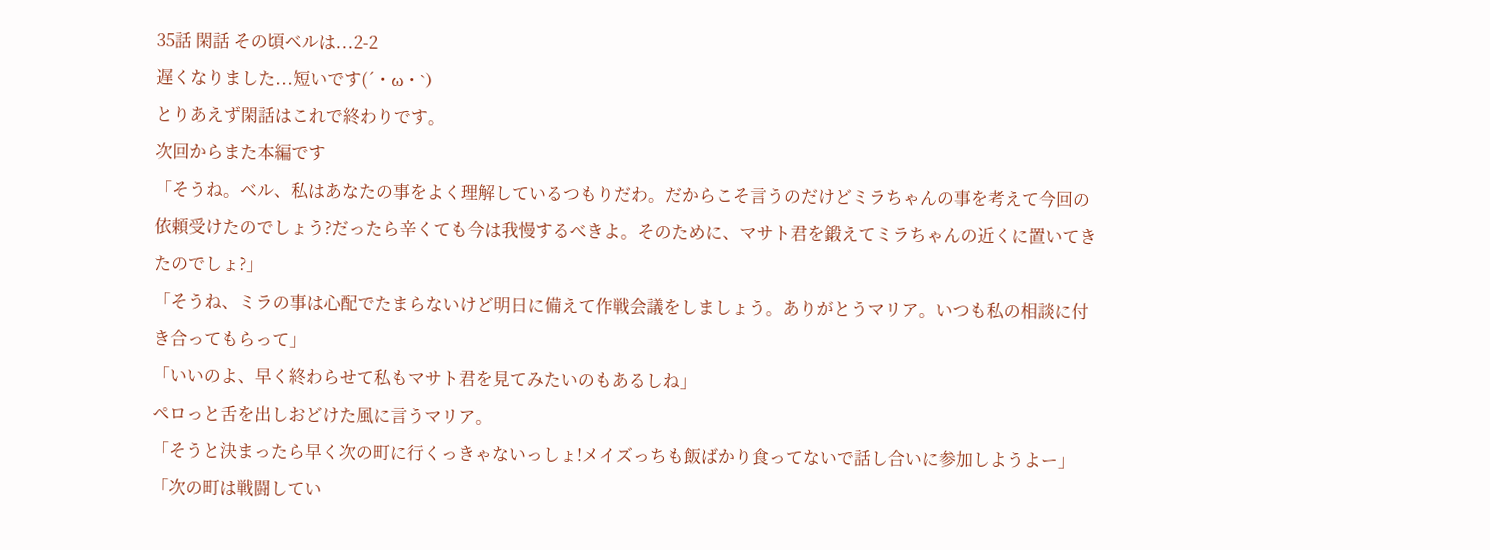35話 閑話 その頃ベルは...2-2
遅くなりました...短いです(´・ω・`)
とりあえず閑話はこれで終わりです。
次回からまた本編です
「そうね。ベル、私はあなたの事をよく理解しているつもりだわ。だからこそ言うのだけどミラちゃんの事を考えて今回の依頼受けたのでしょう?だったら辛くても今は我慢するべきよ。そのために、マサト君を鍛えてミラちゃんの近くに置いてきたのでしょ?」
「そうね、ミラの事は心配でたまらないけど明日に備えて作戦会議をしましょう。ありがとうマリア。いつも私の相談に付き合ってもらって」
「いいのよ、早く終わらせて私もマサト君を見てみたいのもあるしね」
ペロっと舌を出しおどけた風に言うマリア。
「そうと決まったら早く次の町に行くっきゃないっしょ!メイズっちも飯ばかり食ってないで話し合いに参加しようよー」
「次の町は戦闘してい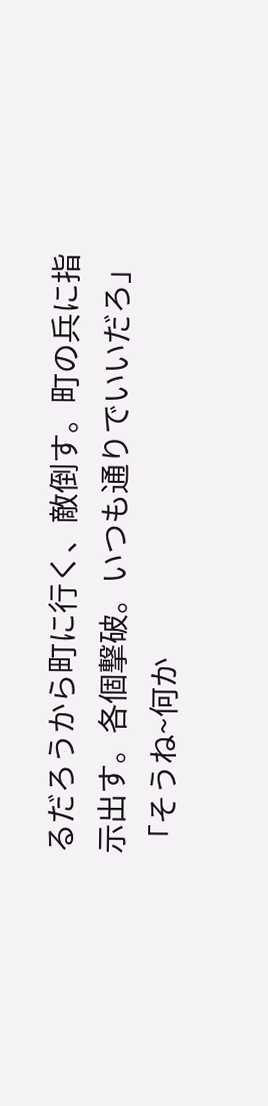るだろうから町に行く、敵倒す。町の兵に指示出す。各個撃破。いつも通りでいいだろ」
「そうね~何か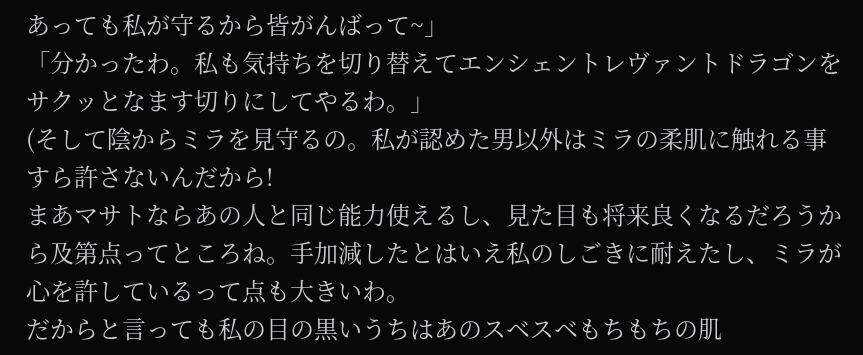あっても私が守るから皆がんばって~」
「分かったわ。私も気持ちを切り替えてエンシェントレヴァントドラゴンをサクッとなます切りにしてやるわ。」
(そして陰からミラを見守るの。私が認めた男以外はミラの柔肌に触れる事すら許さないんだから!
まあマサトならあの人と同じ能力使えるし、見た目も将来良くなるだろうから及第点ってところね。手加減したとはいえ私のしごきに耐えたし、ミラが心を許しているって点も大きいわ。
だからと言っても私の目の黒いうちはあのスベスベもちもちの肌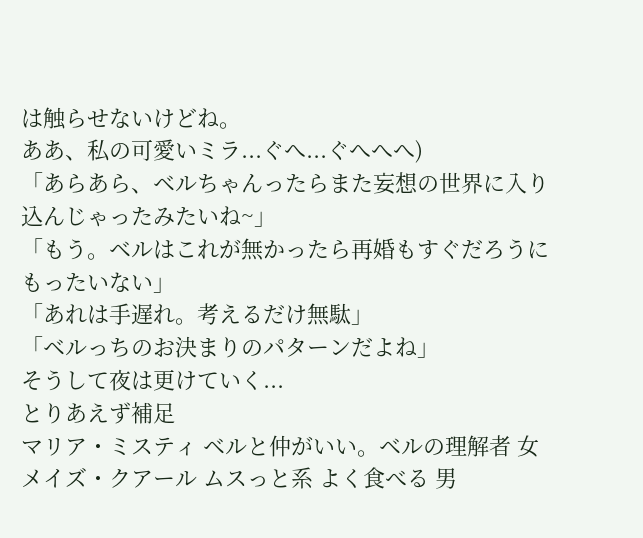は触らせないけどね。
ああ、私の可愛いミラ...ぐへ...ぐへへへ)
「あらあら、ベルちゃんったらまた妄想の世界に入り込んじゃったみたいね~」
「もう。ベルはこれが無かったら再婚もすぐだろうにもったいない」
「あれは手遅れ。考えるだけ無駄」
「ベルっちのお決まりのパターンだよね」
そうして夜は更けていく...
とりあえず補足
マリア・ミスティ ベルと仲がいい。ベルの理解者 女
メイズ・クアール ムスっと系 よく食べる 男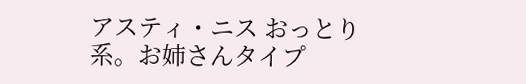アスティ・ニス おっとり系。お姉さんタイプ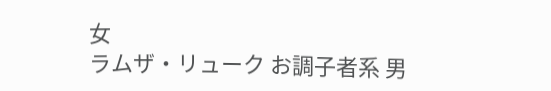女
ラムザ・リューク お調子者系 男